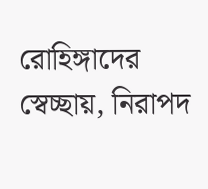রোহিঙ্গাদের স্বেচ্ছায়, নিরাপদ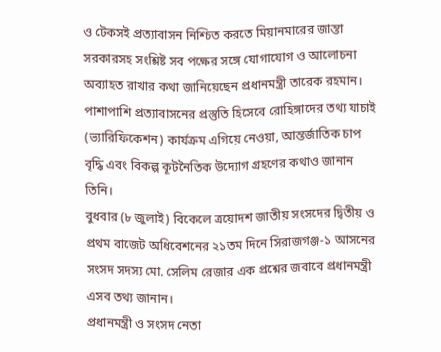ও টেকসই প্রত্যাবাসন নিশ্চিত করতে মিয়ানমারের জান্তা সরকারসহ সংশ্লিষ্ট সব পক্ষের সঙ্গে যোগাযোগ ও আলোচনা অব্যাহত রাখার কথা জানিয়েছেন প্রধানমন্ত্রী তারেক রহমান। পাশাপাশি প্রত্যাবাসনের প্রস্তুতি হিসেবে রোহিঙ্গাদের তথ্য যাচাই (ভ্যারিফিকেশন) কার্যক্রম এগিয়ে নেওয়া, আন্তর্জাতিক চাপ বৃদ্ধি এবং বিকল্প কূটনৈতিক উদ্যোগ গ্রহণের কথাও জানান তিনি।
বুধবার (৮ জুলাই) বিকেলে ত্রয়োদশ জাতীয় সংসদের দ্বিতীয় ও প্রথম বাজেট অধিবেশনের ২১তম দিনে সিরাজগঞ্জ-১ আসনের সংসদ সদস্য মো. সেলিম রেজার এক প্রশ্নের জবাবে প্রধানমন্ত্রী এসব তথ্য জানান।
প্রধানমন্ত্রী ও সংসদ নেতা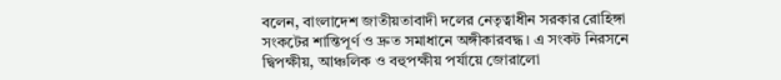বলেন, বাংলাদেশ জাতীয়তাবাদী দলের নেতৃত্বাধীন সরকার রোহিঙ্গা সংকটের শান্তিপূর্ণ ও দ্রুত সমাধানে অঙ্গীকারবদ্ধ। এ সংকট নিরসনে দ্বিপক্ষীয়, আঞ্চলিক ও বহুপক্ষীয় পর্যায়ে জোরালো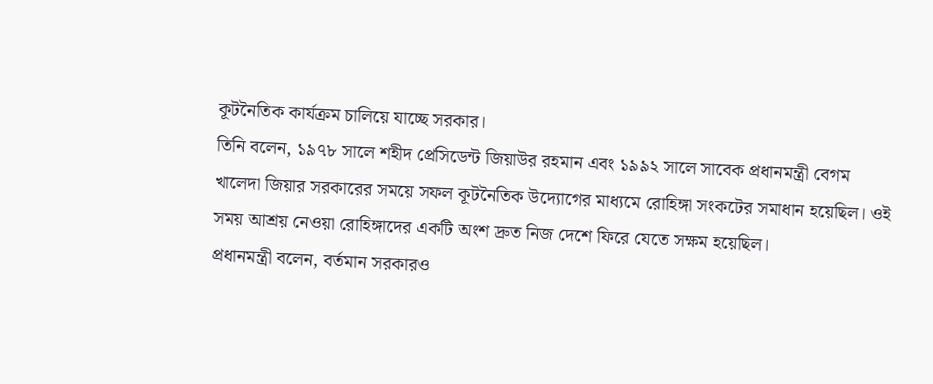কূটনৈতিক কার্যক্রম চালিয়ে যাচ্ছে সরকার।
তিনি বলেন, ১৯৭৮ সালে শহীদ প্রেসিডেন্ট জিয়াউর রহমান এবং ১৯৯২ সালে সাবেক প্রধানমন্ত্রী বেগম খালেদা জিয়ার সরকারের সময়ে সফল কূটনৈতিক উদ্যোগের মাধ্যমে রোহিঙ্গা সংকটের সমাধান হয়েছিল। ওই সময় আশ্রয় নেওয়া রোহিঙ্গাদের একটি অংশ দ্রুত নিজ দেশে ফিরে যেতে সক্ষম হয়েছিল।
প্রধানমন্ত্রী বলেন, বর্তমান সরকারও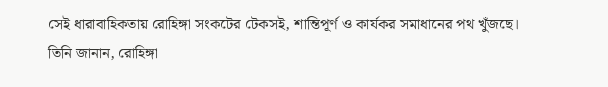সেই ধারাবাহিকতায় রোহিঙ্গা সংকটের টেকসই, শান্তিপূর্ণ ও কার্যকর সমাধানের পথ খুঁজছে।
তিনি জানান, রোহিঙ্গা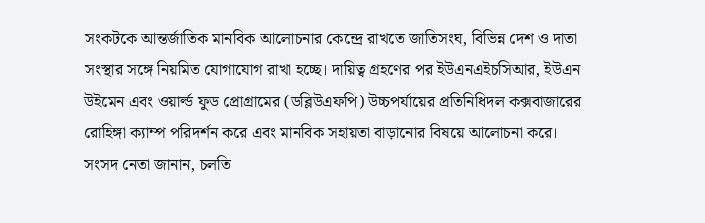সংকটকে আন্তর্জাতিক মানবিক আলোচনার কেন্দ্রে রাখতে জাতিসংঘ, বিভিন্ন দেশ ও দাতা সংস্থার সঙ্গে নিয়মিত যোগাযোগ রাখা হচ্ছে। দায়িত্ব গ্রহণের পর ইউএনএইচসিআর, ইউএন উইমেন এবং ওয়ার্ল্ড ফুড প্রোগ্রামের (ডব্লিউএফপি) উচ্চপর্যায়ের প্রতিনিধিদল কক্সবাজারের রোহিঙ্গা ক্যাম্প পরিদর্শন করে এবং মানবিক সহায়তা বাড়ানোর বিষয়ে আলোচনা করে।
সংসদ নেতা জানান, চলতি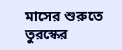মাসের শুরুতে তুরস্কের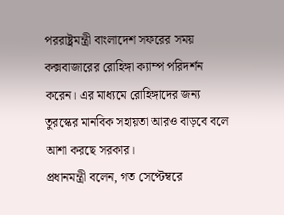পররাষ্ট্রমন্ত্রী বাংলাদেশ সফরের সময় কক্সবাজারের রোহিঙ্গা ক্যাম্প পরিদর্শন করেন। এর মাধ্যমে রোহিঙ্গাদের জন্য তুরস্কের মানবিক সহায়তা আরও বাড়বে বলে আশা করছে সরকার।
প্রধানমন্ত্রী বলেন, গত সেপ্টেম্বরে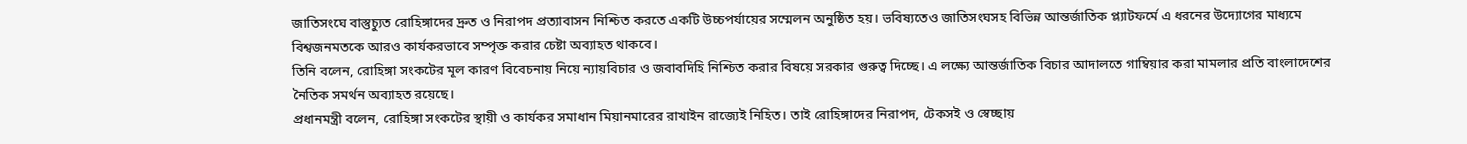জাতিসংঘে বাস্তুচ্যুত রোহিঙ্গাদের দ্রুত ও নিরাপদ প্রত্যাবাসন নিশ্চিত করতে একটি উচ্চপর্যায়ের সম্মেলন অনুষ্ঠিত হয়। ভবিষ্যতেও জাতিসংঘসহ বিভিন্ন আন্তর্জাতিক প্ল্যাটফর্মে এ ধরনের উদ্যোগের মাধ্যমে বিশ্বজনমতকে আরও কার্যকরভাবে সম্পৃক্ত করার চেষ্টা অব্যাহত থাকবে।
তিনি বলেন, রোহিঙ্গা সংকটের মূল কারণ বিবেচনায় নিয়ে ন্যায়বিচার ও জবাবদিহি নিশ্চিত করার বিষয়ে সরকার গুরুত্ব দিচ্ছে। এ লক্ষ্যে আন্তর্জাতিক বিচার আদালতে গাম্বিয়ার করা মামলার প্রতি বাংলাদেশের নৈতিক সমর্থন অব্যাহত রয়েছে।
প্রধানমন্ত্রী বলেন, রোহিঙ্গা সংকটের স্থায়ী ও কার্যকর সমাধান মিয়ানমারের রাখাইন রাজ্যেই নিহিত। তাই রোহিঙ্গাদের নিরাপদ, টেকসই ও স্বেচ্ছায়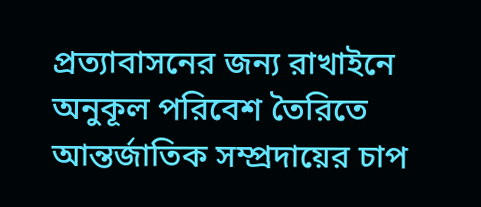প্রত্যাবাসনের জন্য রাখাইনে অনুকূল পরিবেশ তৈরিতে আন্তর্জাতিক সম্প্রদায়ের চাপ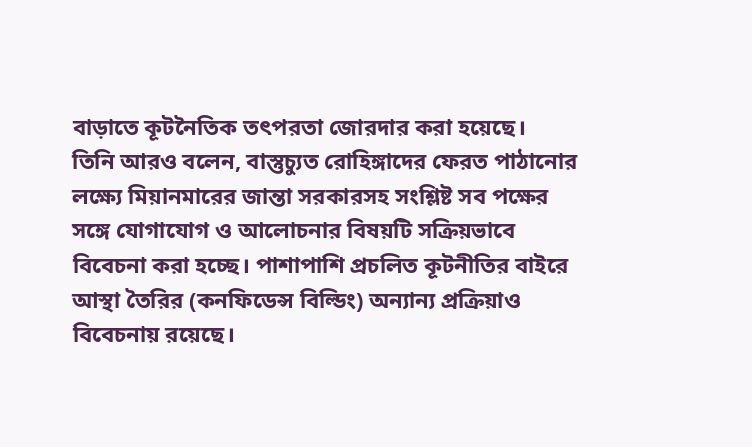বাড়াতে কূটনৈতিক তৎপরতা জোরদার করা হয়েছে।
তিনি আরও বলেন, বাস্তুচ্যুত রোহিঙ্গাদের ফেরত পাঠানোর লক্ষ্যে মিয়ানমারের জান্তা সরকারসহ সংশ্লিষ্ট সব পক্ষের সঙ্গে যোগাযোগ ও আলোচনার বিষয়টি সক্রিয়ভাবে বিবেচনা করা হচ্ছে। পাশাপাশি প্রচলিত কূটনীতির বাইরে আস্থা তৈরির (কনফিডেন্স বিল্ডিং) অন্যান্য প্রক্রিয়াও বিবেচনায় রয়েছে।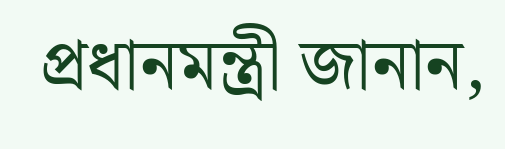প্রধানমন্ত্রী জানান,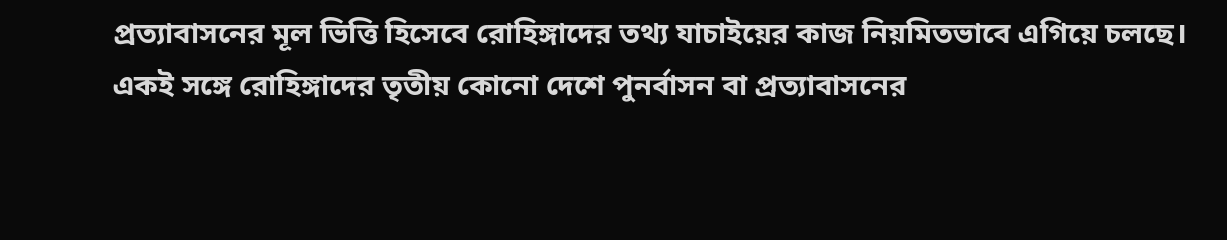প্রত্যাবাসনের মূল ভিত্তি হিসেবে রোহিঙ্গাদের তথ্য যাচাইয়ের কাজ নিয়মিতভাবে এগিয়ে চলছে। একই সঙ্গে রোহিঙ্গাদের তৃতীয় কোনো দেশে পুনর্বাসন বা প্রত্যাবাসনের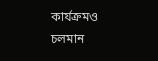কার্যক্রমও চলমান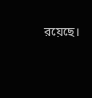রয়েছে।